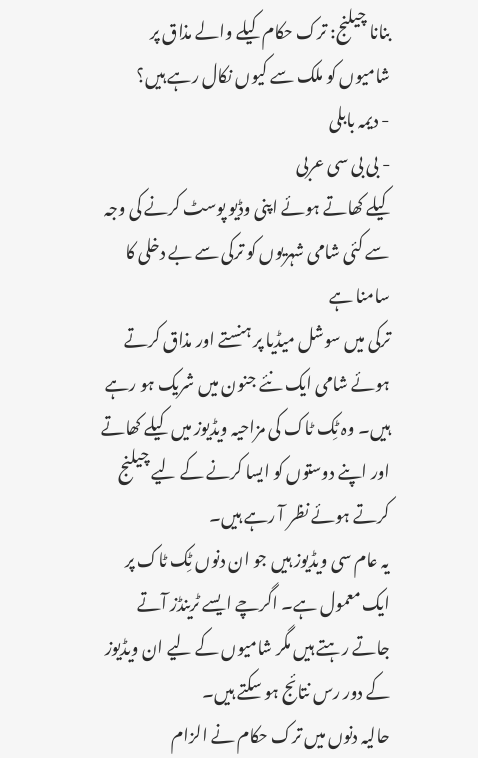بنانا چیلنج: ترک حکام کیلے والے مذاق پر شامیوں کو ملک سے کیوں نکال رہے ہیں؟
- دیمہ بابلی
- بی بی سی عربی
کیلے کھاتے ہوئے اپنی وڈیو پوسٹ کرنے کی وجہ سے کئی شامی شہریوں کو ترکی سے بے دخلی کا سامنا ہے
ترکی میں سوشل میڈیا پر ہنستے اور مذاق کرتے ہوئے شامی ایک نئے جنون میں شریک ہو رہے ہیں۔ وہ ٹِک ٹاک کی مزاحیہ ویڈیوز میں کیلے کھاتے اور اپنے دوستوں کو ایسا کرنے کے لیے چیلنج کرتے ہوئے نظر آ رہے ہیں۔
یہ عام سی ویڈیوز ہیں جو ان دنوں ٹِک ٹاک پر ایک معمول ہے۔ اگرچے ایسے ٹرینڈز آتے جاتے رہتے ہیں مگر شامیوں کے لیے ان ویڈیوز کے دور رس نتائج ہو سکتے ہیں۔
حالیہ دنوں میں ترک حکام نے الزام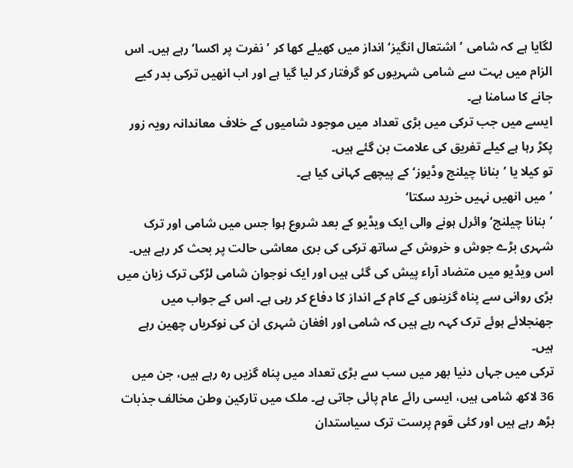لگایا ہے کہ شامی ’اشتعال انگیز‘ انداز میں کھیلے کھا کر ’نفرت پر اکسا‘ رہے ہیں۔ اس الزام میں بہت سے شامی شہریوں کو گرفتار کر لیا گیا ہے اور اب انھیں ترکی بدر کیے جانے کا سامنا ہے۔
ایسے میں جب ترکی میں بڑی تعداد میں موجود شامیوں کے خلاف معاندانہ رویہ زور پکڑ رہا ہے کیلے تفریق کی علامت بن گئے ہیں۔
تو کیلا یا ’بنانا چیلنج وڈیوز‘ کے پیچھے کہانی کیا ہے۔
’میں انھیں نہیں خرید سکتا‘
’بنانا چیلنج‘ وائرل ہونے والی ایک ویڈیو کے بعد شروع ہوا جس میں شامی اور ترک شہری بڑے جوش و خروش کے ساتھ ترکی کی بری معاشی حالت پر بحث کر رہے ہیں۔
اس ویڈیو میں متضاد آراء پیش کی گئی ہیں اور ایک نوجوان شامی لڑکی ترک زبان میں بڑی روانی سے پناہ گزینوں کے کام کے انداز کا دفاع کر رہی ہے۔ اس کے جواب میں جھنجلائے ہوئے ترک کہہ رہے ہیں کہ شامی اور افغان شہری ان کی نوکریاں چھین رہے ہیں۔
ترکی میں جہاں دنیا بھر میں سب سے بڑی تعداد میں پناہ گزیں رہ رہے ہیں، جن میں 36 لاکھ شامی ہیں، ایسی رائے عام پائی جاتی ہے۔ ملک میں تارکین وطن مخالف جذبات بڑھ رہے ہیں اور کئی قوم پرست ترک سیاستدان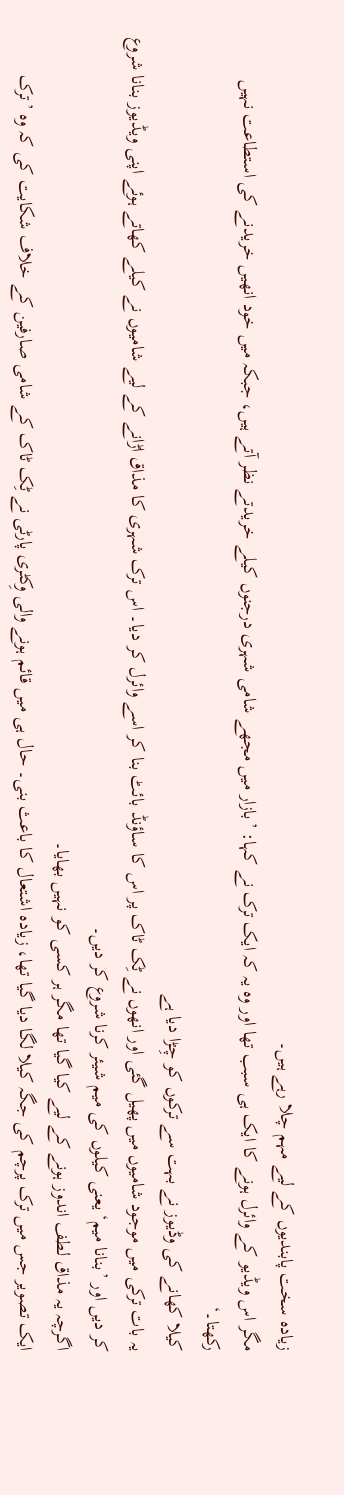زیادہ سخت پابندیوں کے لیے مہم چلا رہے ہیں۔
مگر اس ویڈیو کے وائرل ہونے کا ایک ہی سبب تھا اور وہ یہ کہ ایک ترک نے کہا: ’بازار میں مجھے شامی شہری درجنوں کیلے خریدتے نظر آتے ہیں، جبکہ میں خود انھیں خریدنے کی استطاعت نہیں رکھتا۔‘
کیلا کھانے کی وڈیوز نے بہت سے ترکوں کو چِڑا دیا ہے
یہ بات ترکی میں موجود شامیوں میں پھیل گئی اور انھوں نے ٹِک ٹاک پر اس کا ساؤنڈ بائٹ بنا کر اسے وائرل کر دیا۔ اس ترک شہری کا مذاق اڑانے کے لیے شامیوں نے کیلے کھاتے ہوئے اپنی ویڈیوز بنانا شروع کر دیں اور ’بنانا میم‘ یعنی کیلوں کی میم شیئر کرنا شروع کر دیں۔
اگرچہ یہ مذاق لطف اندوز ہونے کے لیے کیا گیا تھا مگر ہر کسی کو نہیں بھایا۔
ایک تصویر جس میں ترک پرچم کی جگہ کیلا لگا دیا گیا تھا، زیادہ اشتعال کا باعث بنی۔ حال ہی میں قائم ہونے والی وِکٹری پارٹی نے ٹِک ٹاک کے شامی صارفین کے خلاف شکایت کی کہ وہ ’ترک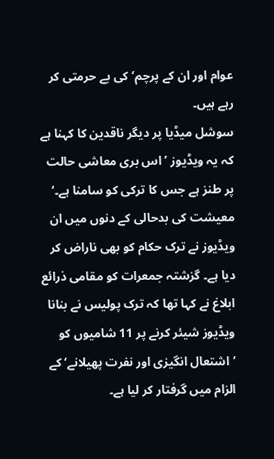عوام اور ان کے پرچم‘ کی بے حرمتی کر رہے ہیں۔
سوشل میڈیا پر دیگر ناقدین کا کہنا ہے کہ یہ ویڈیوز ’اس بری معاشی حالت پر طنز ہے جس کا ترکی کو سامنا ہے۔‘
معیشت کی بدحالی کے دنوں میں ان ویڈیوز نے ترک حکام کو بھی ناراض کر دیا ہے۔ گزشتہ جمعرات کو مقامی ذرائع ابلاغ نے کہا تھا کہ ترک پولیس نے بنانا ویڈیوز شیئر کرنے پر 11 شامیوں کو ’اشتعال انگیزی اور نفرت پھیلانے‘ کے الزام میں گرفتار کر لیا ہے۔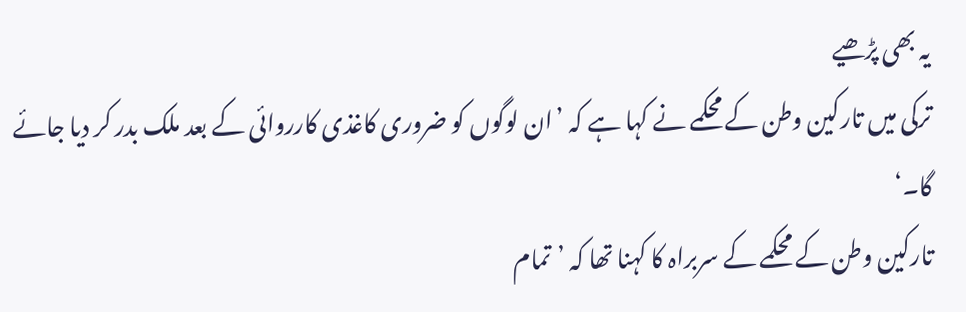یہ بھی پڑھیے
ترکی میں تارکین وطن کے محکمے نے کہا ہے کہ ’ان لوگوں کو ضروری کاغذی کارروائی کے بعد ملک بدر کر دیا جائے گا۔‘
تارکین وطن کے محکمے کے سربراہ کا کہنا تھا کہ ’تمام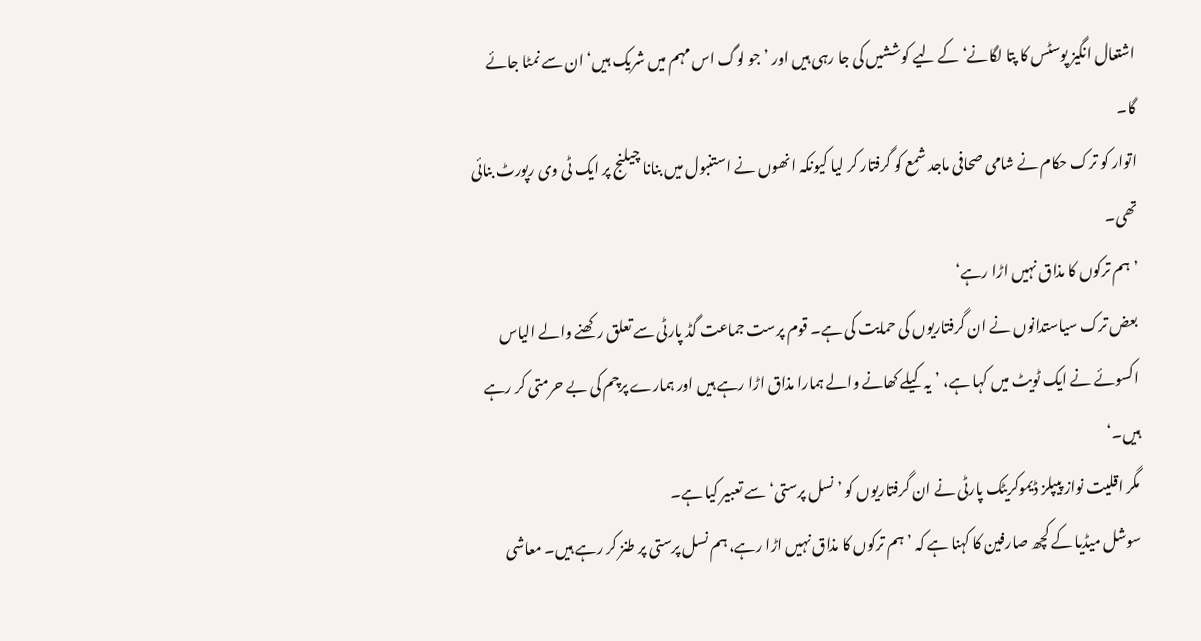اشتعال انگیز پوسٹس کا پتا لگانے‘ کے لیے کوششیں کی جا رہی ہیں اور ’جو لوگ اس مہم میں شریک ہیں‘ ان سے نمٹا جائے گا۔
اتوار کو ترک حکام نے شامی صحافی ماجد شمع کو گرفتار کر لیا کیونکہ انھوں نے استنبول میں بنانا چیلنج پر ایک ٹی وی رپورٹ بنائی تھی۔
’ہم ترکوں کا مذاق نہیں اڑا رہے‘
بعض ترک سیاستدانوں نے ان گرفتاریوں کی حمایت کی ہے۔ قوم پرست جماعت گڈ پارٹی سے تعلق رکھنے والے الیاس اکسوئے نے ایک ٹویٹ میں کہا ہے، ’یہ کیلے کھانے والے ہمارا مذاق اڑا رہے ہیں اور ہمارے پرچم کی بے حرمتی کر رہے ہیں۔‘
مگر اقلیت نواز پیپلز ڈیموکریٹک پارٹی نے ان گرفتاریوں کو ’نسل پرستی‘ سے تعبیر کیا ہے۔
سوشل میڈیا کے کچھ صارفین کا کہنا ہے کہ ’ہم ترکوں کا مذاق نہیں اڑا رہے، ہم نسل پرستی پر طنز کر رہے ہیں۔ معاشی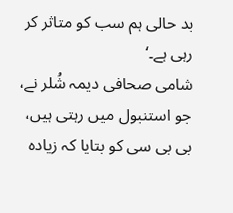بد حالی ہم سب کو متاثر کر رہی ہے۔‘
شامی صحافی دیمہ شُلر نے، جو استنبول میں رہتی ہیں، بی بی سی کو بتایا کہ زیادہ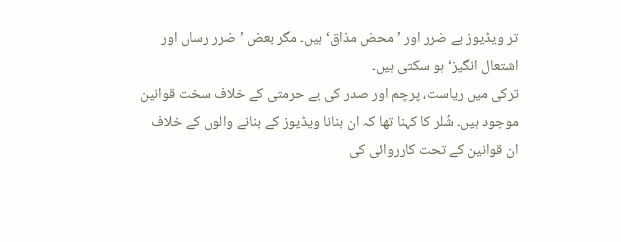تر ویڈیوز بے ضرر اور ’محض مذاق‘ ہیں۔ مگر بعض ’ضرر رساں اور اشتعال انگیز‘ ہو سکتی ہیں۔
ترکی میں ریاست، پرچم اور صدر کی بے حرمتی کے خلاف سخت قوانین موجود ہیں۔ شُلر کا کہنا تھا کہ ان بنانا ویڈیوز کے بنانے والوں کے خلاف ان قوانین کے تحت کارروائی کی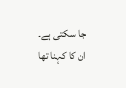جا سکتی ہے۔
ان کا کہنا تھا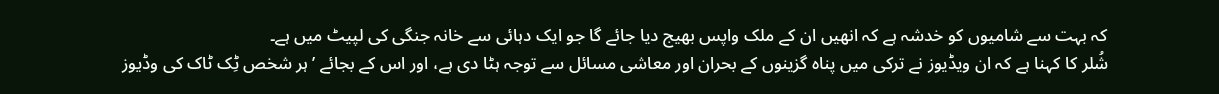کہ بہت سے شامیوں کو خدشہ ہے کہ انھیں ان کے ملک واپس بھیج دیا جائے گا جو ایک دہائی سے خانہ جنگی کی لپیٹ میں ہے۔
شُلر کا کہنا ہے کہ ان ویڈیوز نے ترکی میں پناہ گزینوں کے بحران اور معاشی مسائل سے توجہ ہٹا دی ہے، اور اس کے بجائے ’ہر شخص ٹِک ٹاک کی وڈیوز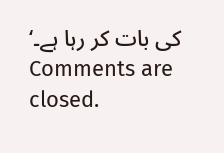کی بات کر رہا ہے۔‘
Comments are closed.